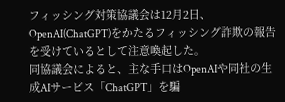フィッシング対策協議会は12月2日、OpenAI(ChatGPT)をかたるフィッシング詐欺の報告を受けているとして注意喚起した。
同協議会によると、主な手口はOpenAIや同社の生成AIサービス「ChatGPT」を騙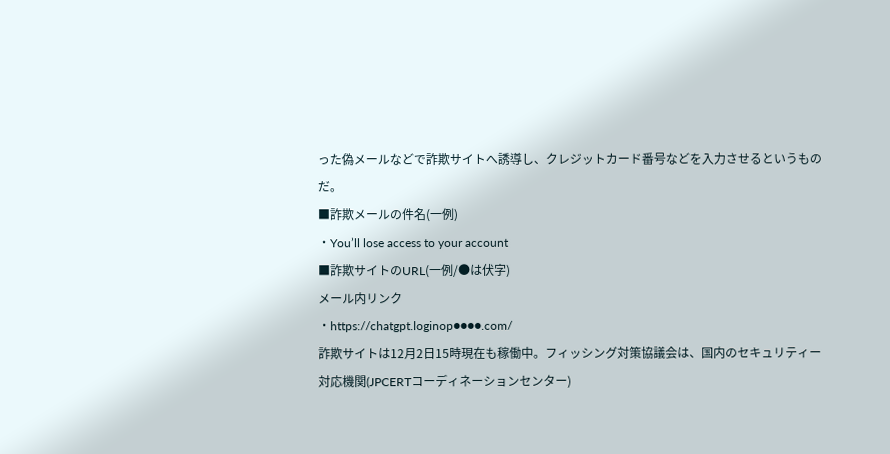った偽メールなどで詐欺サイトへ誘導し、クレジットカード番号などを入力させるというものだ。
■詐欺メールの件名(一例)
・You’ll lose access to your account
■詐欺サイトのURL(一例/●は伏字)
メール内リンク
・https://chatgpt.loginop●●●●.com/
詐欺サイトは12月2日15時現在も稼働中。フィッシング対策協議会は、国内のセキュリティー対応機関(JPCERTコーディネーションセンター)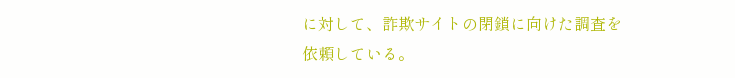に対して、詐欺サイトの閉鎖に向けた調査を依頼している。